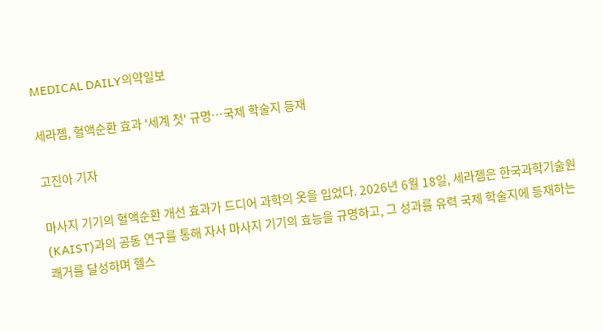MEDICAL DAILY의약일보

세라젬, 혈액순환 효과 '세계 첫' 규명…국제 학술지 등재

고진아 기자

마사지 기기의 혈액순환 개선 효과가 드디어 과학의 옷을 입었다. 2026년 6월 18일, 세라젬은 한국과학기술원(KAIST)과의 공동 연구를 통해 자사 마사지 기기의 효능을 규명하고, 그 성과를 유력 국제 학술지에 등재하는 쾌거를 달성하며 헬스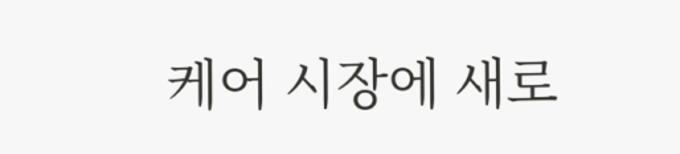케어 시장에 새로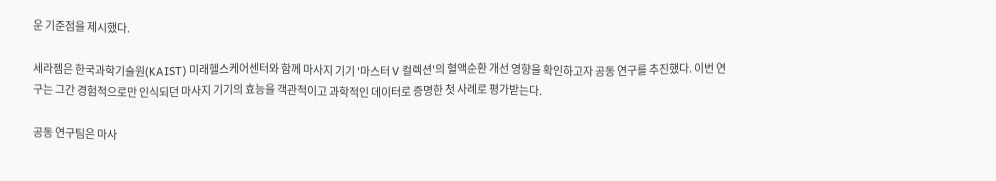운 기준점을 제시했다.

세라젬은 한국과학기술원(KAIST) 미래헬스케어센터와 함께 마사지 기기 '마스터 V 컬렉션'의 혈액순환 개선 영향을 확인하고자 공동 연구를 추진했다. 이번 연구는 그간 경험적으로만 인식되던 마사지 기기의 효능을 객관적이고 과학적인 데이터로 증명한 첫 사례로 평가받는다.

공동 연구팀은 마사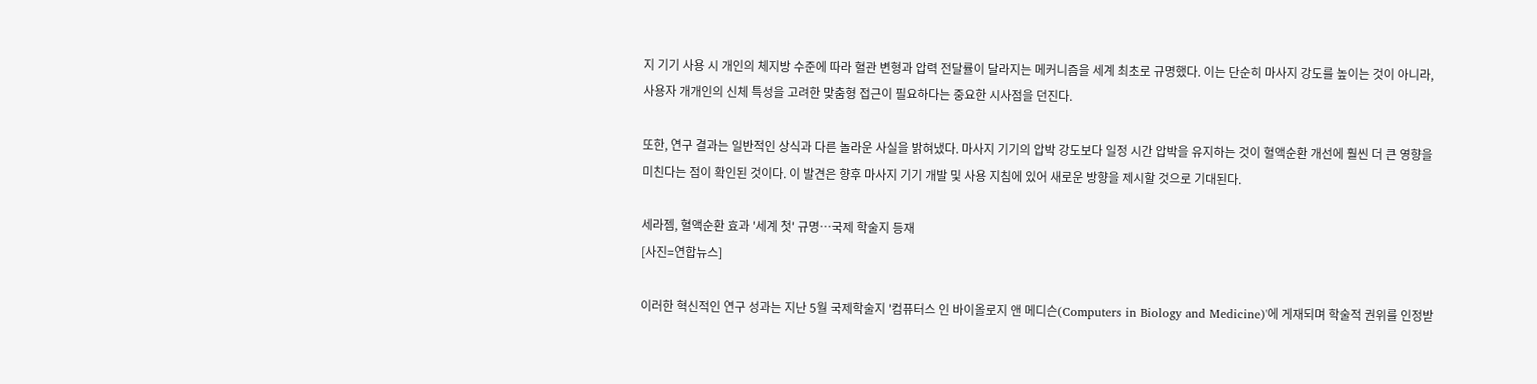지 기기 사용 시 개인의 체지방 수준에 따라 혈관 변형과 압력 전달률이 달라지는 메커니즘을 세계 최초로 규명했다. 이는 단순히 마사지 강도를 높이는 것이 아니라, 사용자 개개인의 신체 특성을 고려한 맞춤형 접근이 필요하다는 중요한 시사점을 던진다.

또한, 연구 결과는 일반적인 상식과 다른 놀라운 사실을 밝혀냈다. 마사지 기기의 압박 강도보다 일정 시간 압박을 유지하는 것이 혈액순환 개선에 훨씬 더 큰 영향을 미친다는 점이 확인된 것이다. 이 발견은 향후 마사지 기기 개발 및 사용 지침에 있어 새로운 방향을 제시할 것으로 기대된다.

세라젬, 혈액순환 효과 '세계 첫' 규명…국제 학술지 등재
[사진=연합뉴스]

이러한 혁신적인 연구 성과는 지난 5월 국제학술지 '컴퓨터스 인 바이올로지 앤 메디슨(Computers in Biology and Medicine)'에 게재되며 학술적 권위를 인정받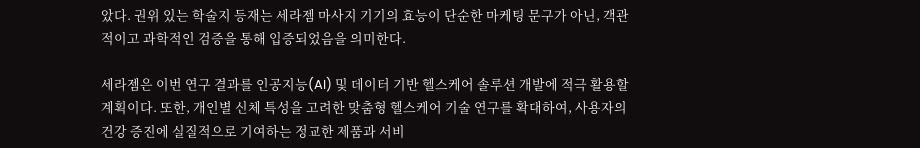았다. 권위 있는 학술지 등재는 세라젬 마사지 기기의 효능이 단순한 마케팅 문구가 아닌, 객관적이고 과학적인 검증을 통해 입증되었음을 의미한다.

세라젬은 이번 연구 결과를 인공지능(AI) 및 데이터 기반 헬스케어 솔루션 개발에 적극 활용할 계획이다. 또한, 개인별 신체 특성을 고려한 맞춤형 헬스케어 기술 연구를 확대하여, 사용자의 건강 증진에 실질적으로 기여하는 정교한 제품과 서비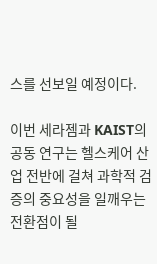스를 선보일 예정이다.

이번 세라젬과 KAIST의 공동 연구는 헬스케어 산업 전반에 걸쳐 과학적 검증의 중요성을 일깨우는 전환점이 될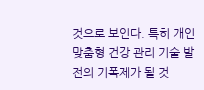것으로 보인다. 특히 개인 맞춤형 건강 관리 기술 발전의 기폭제가 될 것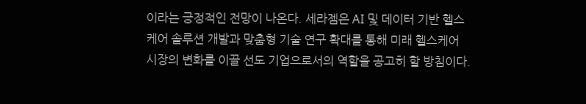이라는 긍정적인 전망이 나온다. 세라젬은 AI 및 데이터 기반 헬스케어 솔루션 개발과 맞춤형 기술 연구 확대를 통해 미래 헬스케어 시장의 변화를 이끌 선도 기업으로서의 역할을 공고히 할 방침이다.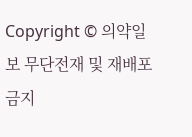Copyright © 의약일보 무단전재 및 재배포 금지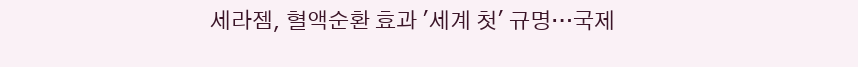세라젬, 혈액순환 효과 '세계 첫' 규명…국제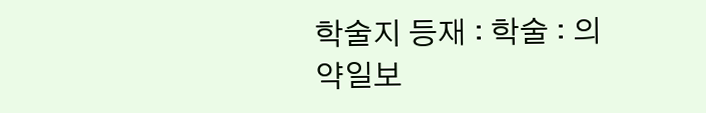학술지 등재 : 학술 : 의약일보